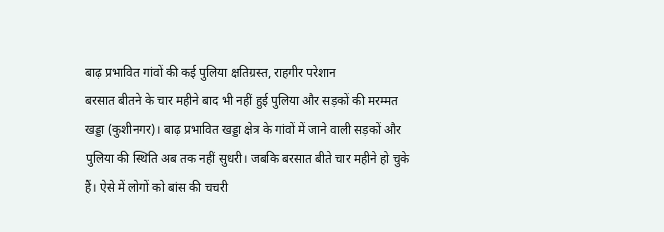बाढ़ प्रभावित गांवों की कई पुलिया क्षतिग्रस्त, राहगीर परेशान
बरसात बीतने के चार महीने बाद भी नहीं हुई पुलिया और सड़कों की मरम्मत
खड्डा (कुशीनगर)। बाढ़ प्रभावित खड्डा क्षेत्र के गांवों में जाने वाली सड़कों और पुलिया की स्थिति अब तक नहीं सुधरी। जबकि बरसात बीते चार महीने हो चुके हैं। ऐसे में लोगों को बांस की चचरी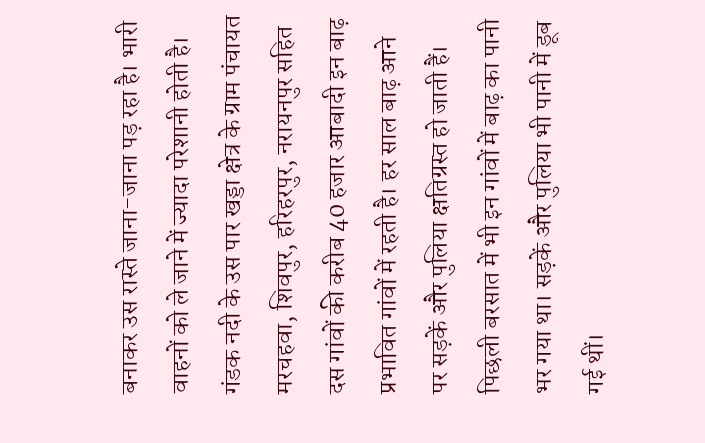बनाकर उस रास्ते जाना-जाना पड़ रहा है। भारी वाहनों को ले जाने में ज्यादा परेशानी होती है।
गंडक नदी के उस पार खड्डा क्षेत्र के ग्राम पंचायत मरचहवा, शिवपुर, हरिहरपुर, नरायनपुर सहित दस गांवों की करीब 40 हजार आबादी इन बाढ़ प्रभावित गांवों में रहती है। हर साल बाढ़ आने पर सड़कें और पुलिया क्षतिग्रस्त हो जाती हैं। पिछली बरसात में भी इन गांवों में बाढ़ का पानी भर गया था। सड़कें और पुलिया भी पानी में डूब गई थीं।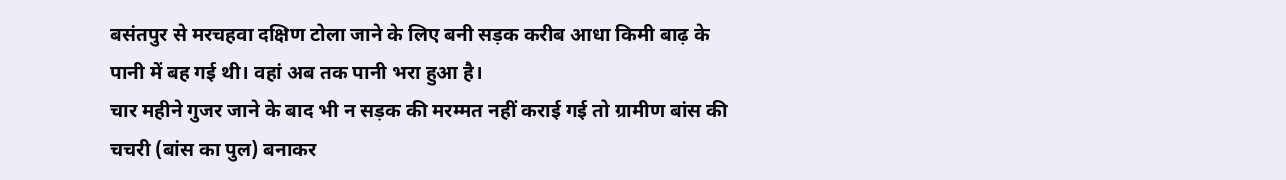बसंतपुर से मरचहवा दक्षिण टोला जाने के लिए बनी सड़क करीब आधा किमी बाढ़ के पानी में बह गई थी। वहां अब तक पानी भरा हुआ है।
चार महीने गुजर जाने के बाद भी न सड़क की मरम्मत नहीं कराई गई तो ग्रामीण बांस की चचरी (बांस का पुल) बनाकर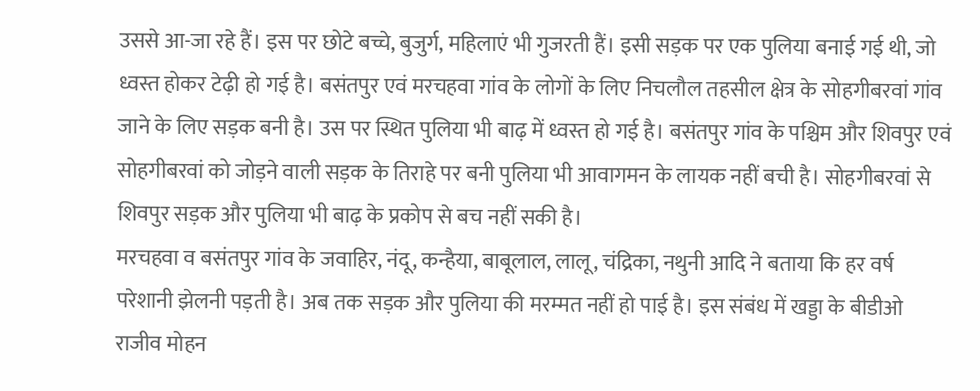उससे आ-जा रहे हैं। इस पर छोटे बच्चे, बुजुर्ग, महिलाएं भी गुजरती हैं। इसी सड़क पर एक पुलिया बनाई गई थी, जो ध्वस्त होकर टेढ़ी हो गई है। बसंतपुर एवं मरचहवा गांव के लोगों के लिए निचलौल तहसील क्षेत्र के सोहगीबरवां गांव जाने के लिए सड़क बनी है। उस पर स्थित पुलिया भी बाढ़ में ध्वस्त हो गई है। बसंतपुर गांव के पश्चिम और शिवपुर एवं सोहगीबरवां को जोड़ने वाली सड़क के तिराहे पर बनी पुलिया भी आवागमन के लायक नहीं बची है। सोहगीबरवां से शिवपुर सड़क और पुलिया भी बाढ़ के प्रकोप से बच नहीं सकी है।
मरचहवा व बसंतपुर गांव के जवाहिर, नंदू, कन्हैया, बाबूलाल, लालू, चंद्रिका, नथुनी आदि ने बताया कि हर वर्ष परेशानी झेलनी पड़ती है। अब तक सड़क और पुलिया की मरम्मत नहीं हो पाई है। इस संबंध में खड्डा के बीडीओ राजीव मोहन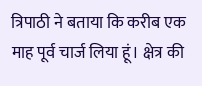त्रिपाठी ने बताया कि करीब एक माह पूर्व चार्ज लिया हूं। क्षेत्र की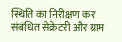स्थिति का निरीक्षण कर संबंधित सेक्रेटरी और ग्राम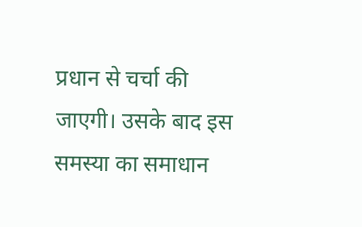प्रधान से चर्चा की जाएगी। उसके बाद इस समस्या का समाधान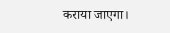कराया जाएगा।